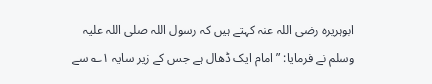ابوہریرہ رضی اللہ عنہ کہتے ہیں کہ رسول اللہ صلی اللہ علیہ وسلم نے فرمایا: ”امام ایک ڈھال ہے جس کے زیر سایہ ۱؎ سے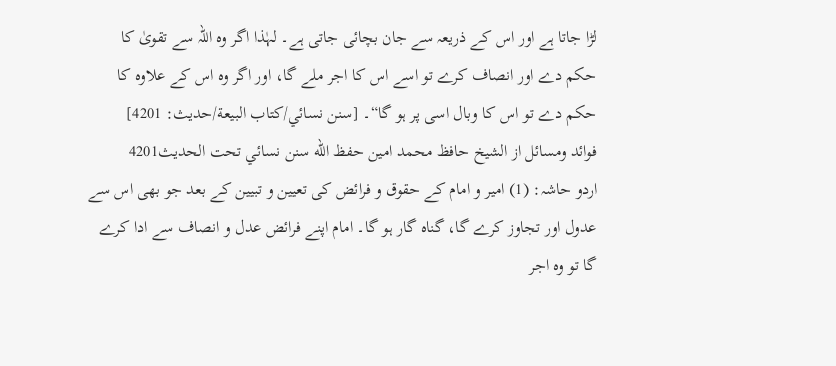لڑا جاتا ہے اور اس کے ذریعہ سے جان بچائی جاتی ہے۔ لہٰذا اگر وہ اللہ سے تقویٰ کا حکم دے اور انصاف کرے تو اسے اس کا اجر ملے گا، اور اگر وہ اس کے علاوہ کا حکم دے تو اس کا وبال اسی پر ہو گا“۔ [سنن نسائي/كتاب البيعة/حدیث: 4201]
فوائد ومسائل از الشيخ حافظ محمد امين حفظ الله سنن نسائي تحت الحديث4201
اردو حاشہ: (1) امیر و امام کے حقوق و فرائض کی تعیین و تبیین کے بعد جو بھی اس سے عدول اور تجاوز کرے گا، گناہ گار ہو گا۔ امام اپنے فرائض عدل و انصاف سے ادا کرے گا تو وہ اجر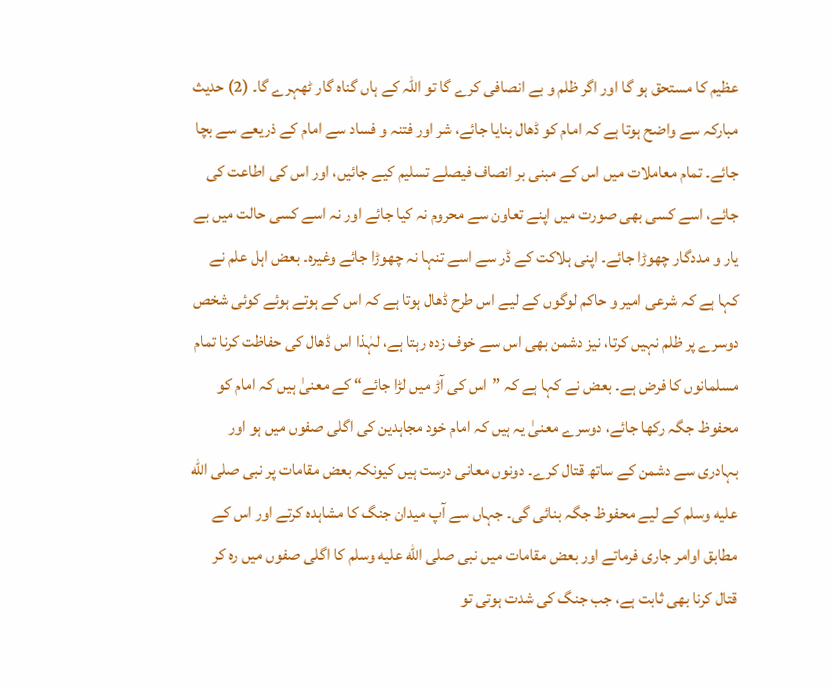عظیم کا مستحق ہو گا اور اگر ظلم و بے انصافی کرے گا تو اللہ کے ہاں گناہ گار ٹھہرے گا۔ (2) حدیث مبارکہ سے واضح ہوتا ہے کہ امام کو ڈھال بنایا جائے، شر اور فتنہ و فساد سے امام کے ذریعے سے بچا جائے۔ تمام معاملات میں اس کے مبنی بر انصاف فیصلے تسلیم کیے جائیں، اور اس کی اطاعت کی جائے، اسے کسی بھی صورت میں اپنے تعاون سے محروم نہ کیا جائے اور نہ اسے کسی حالت میں بے یار و مددگار چھوڑا جائے۔ اپنی ہلاکت کے ڈر سے اسے تنہا نہ چھوڑا جائے وغیرہ۔ بعض اہل علم نے کہا ہے کہ شرعی امیر و حاکم لوگوں کے لیے اس طرح ڈھال ہوتا ہے کہ اس کے ہوتے ہوئے کوئی شخص دوسرے پر ظلم نہیں کرتا، نیز دشمن بھی اس سے خوف زدہ رہتا ہے، لہٰذا اس ڈھال کی حفاظت کرنا تمام مسلمانوں کا فرض ہے۔ بعض نے کہا ہے کہ ”اس کی آڑ میں لڑا جائے“ کے معنیٰ ہیں کہ امام کو محفوظ جگہ رکھا جائے، دوسرے معنیٰ یہ ہیں کہ امام خود مجاہدین کی اگلی صفوں میں ہو اور بہادری سے دشمن کے ساتھ قتال کرے۔ دونوں معانی درست ہیں کیونکہ بعض مقامات پر نبی صلى الله عليه وسلم کے لیے محفوظ جگہ بنائی گی۔ جہاں سے آپ میدان جنگ کا مشاہدہ کرتے اور اس کے مطابق اوامر جاری فرماتے اور بعض مقامات میں نبی صلى الله عليه وسلم کا اگلی صفوں میں رہ کر قتال کرنا بھی ثابت ہے، جب جنگ کی شدت ہوتی تو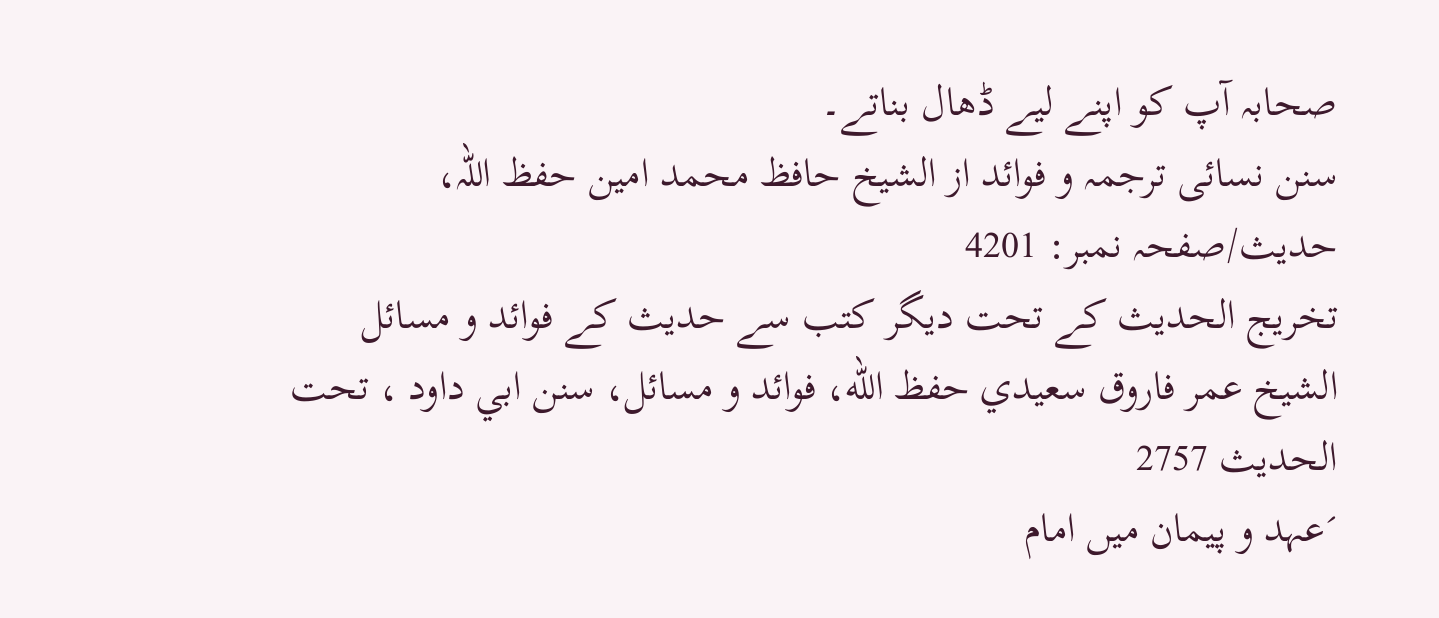صحابہ آپ کو اپنے لیے ڈھال بناتے۔
سنن نسائی ترجمہ و فوائد از الشیخ حافظ محمد امین حفظ اللہ، حدیث/صفحہ نمبر: 4201
تخریج الحدیث کے تحت دیگر کتب سے حدیث کے فوائد و مسائل
الشيخ عمر فاروق سعيدي حفظ الله، فوائد و مسائل، سنن ابي داود ، تحت الحديث 2757
´عہد و پیمان میں امام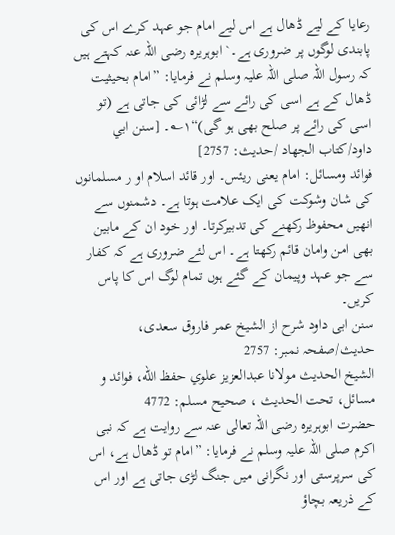رعایا کے لیے ڈھال ہے اس لیے امام جو عہد کرے اس کی پابندی لوگوں پر ضروری ہے۔` ابوہریرہ رضی اللہ عنہ کہتے ہیں کہ رسول اللہ صلی اللہ علیہ وسلم نے فرمایا: ”امام بحیثیت ڈھال کے ہے اسی کی رائے سے لڑائی کی جاتی ہے (تو اسی کی رائے پر صلح بھی ہو گی)“۱؎۔ [سنن ابي داود/كتاب الجهاد /حدیث: 2757]
فوائد ومسائل: امام یعنی ریئس۔ اور قائد اسلام او ر مسلمانوں کی شان وشوکت کی ایک علامت ہوتا ہے۔ دشمنوں سے انھیں محفوظ رکھنے کی تدبیرکرتا۔ اور خود ان کے مابین بھی امن وامان قائم رکھتا ہے۔ اس لئے ضروری ہے کہ کفار سے جو عہد وپیمان کے گئے ہوں تمام لوگ اس کا پاس کریں۔
سنن ابی داود شرح از الشیخ عمر فاروق سعدی، حدیث/صفحہ نمبر: 2757
الشيخ الحديث مولانا عبدالعزيز علوي حفظ الله، فوائد و مسائل، تحت الحديث ، صحيح مسلم: 4772
حضرت ابوہریرہ رضی اللہ تعالی عنہ سے روایت ہے کہ نبی اکرم صلی اللہ علیہ وسلم نے فرمایا: ”امام تو ڈھال ہے، اس کی سرپرستی اور نگرانی میں جنگ لڑی جاتی ہے اور اس کے ذریعہ بچاؤ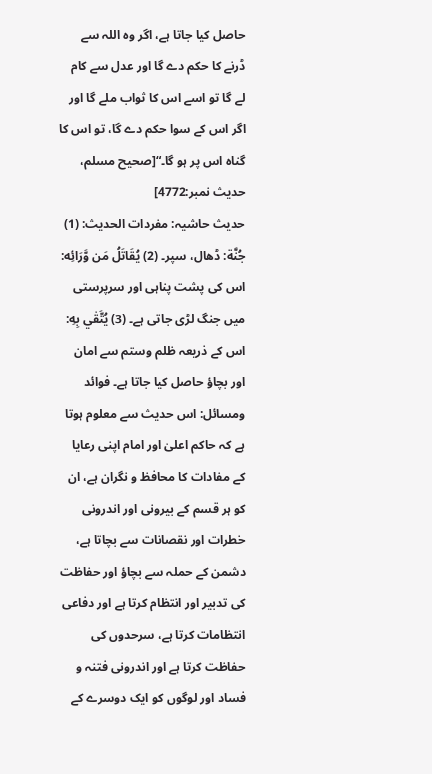حاصل کیا جاتا ہے، اگر وہ اللہ سے ڈرنے کا حکم دے گا اور عدل سے کام لے گا تو اسے اس کا ثواب ملے گا اور اگر اس کے سوا حکم دے گا، تو اس کا گناہ اس پر ہو گا۔“[صحيح مسلم، حديث نمبر:4772]
حدیث حاشیہ: مفردات الحدیث: (1) جُنَّة: ڈھال، سپر۔ (2) يُقَاتَلُ مَن وَّرَائِه: اس کی پشت پناہی اور سرپرستی میں جنگ لڑی جاتی ہے۔ (3) يُتَّقٰي بِهِ: اس کے ذریعہ ظلم وستم سے امان اور بچاؤ حاصل کیا جاتا ہے۔ فوائد ومسائل: اس حدیث سے معلوم ہوتا ہے کہ حاکم اعلیٰ اور امام اپنی رعایا کے مفادات کا محافظ و نگران ہے، ان کو ہر قسم کے بیرونی اور اندرونی خطرات اور نقصانات سے بچاتا ہے، دشمن کے حملہ سے بچاؤ اور حفاظت کی تدبیر اور انتظام کرتا ہے اور دفاعی انتظامات کرتا ہے، سرحدوں کی حفاظت کرتا ہے اور اندرونی فتنہ و فساد اور لوگوں کو ایک دوسرے کے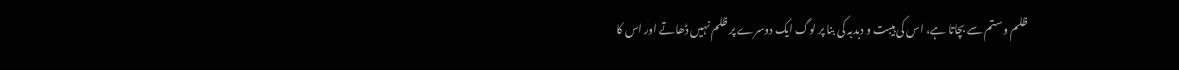ظلم و ستم سے بچاتا ہے، اس کی ہیبت و دبدبہ کی بنا پر لوگ ایک دوسرے پر ظلم نہیں ڈھاتے اور اس کا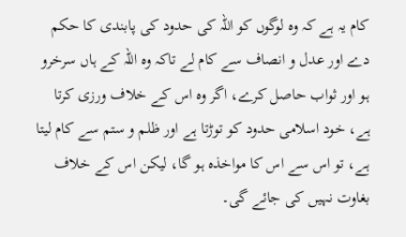کام یہ ہے کہ وہ لوگوں کو اللہ کی حدود کی پابندی کا حکم دے اور عدل و انصاف سے کام لے تاکہ وہ اللہ کے ہاں سرخرو ہو اور ثواب حاصل کرے، اگر وہ اس کے خلاف ورزی کرتا ہے، خود اسلامی حدود کو توڑتا ہے اور ظلم و ستم سے کام لیتا ہے، تو اس سے اس کا مواخذہ ہو گا، لیکن اس کے خلاف بغاوت نہیں کی جائے گی۔